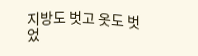지방도 벗고 옷도 벗었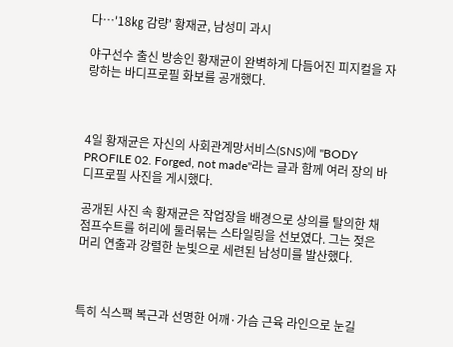다…'18㎏ 감량' 황재균, 남성미 과시

야구선수 출신 방송인 황재균이 완벽하게 다듬어진 피지컬을 자랑하는 바디프로필 화보를 공개했다.



4일 황재균은 자신의 사회관계망서비스(SNS)에 "BODY PROFILE 02. Forged, not made"라는 글과 함께 여러 장의 바디프로필 사진을 게시했다.

공개된 사진 속 황재균은 작업장을 배경으로 상의를 탈의한 채 점프수트를 허리에 둘러묶는 스타일링을 선보였다. 그는 젖은 머리 연출과 강렬한 눈빛으로 세련된 남성미를 발산했다.



특히 식스팩 복근과 선명한 어깨·가슴 근육 라인으로 눈길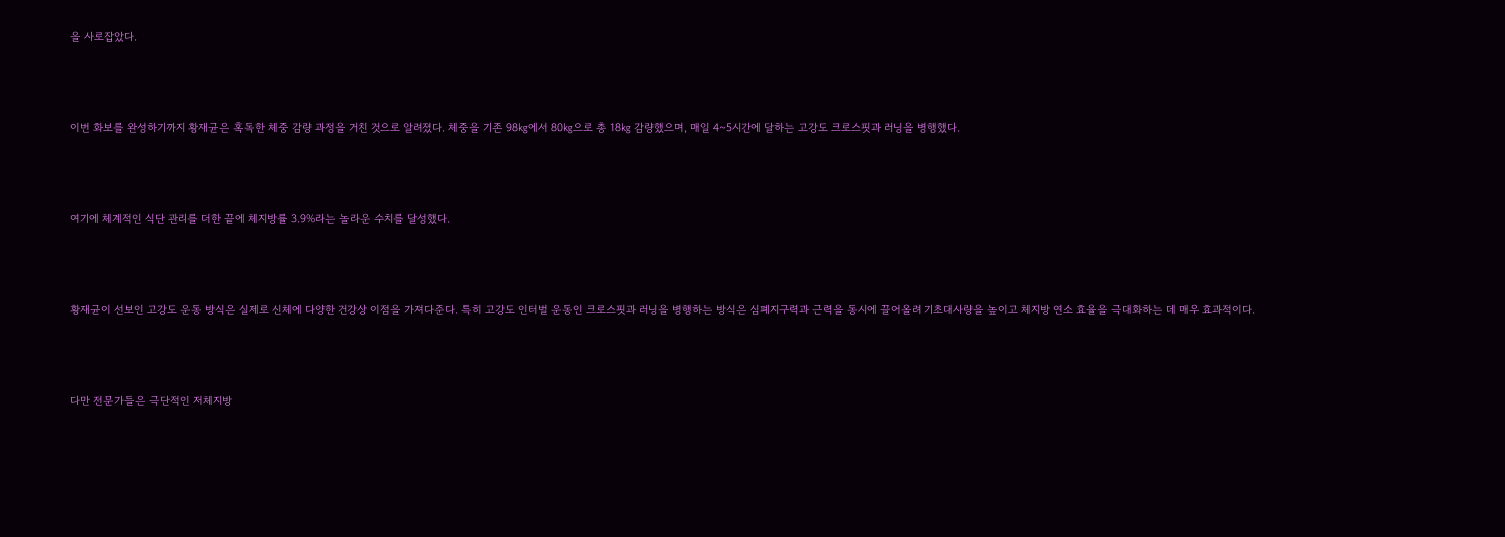을 사로잡았다.



이번 화보를 완성하기까지 황재균은 혹독한 체중 감량 과정을 거친 것으로 알려졌다. 체중을 기존 98㎏에서 80㎏으로 총 18㎏ 감량했으며, 매일 4~5시간에 달하는 고강도 크로스핏과 러닝을 병행했다.



여기에 체계적인 식단 관리를 더한 끝에 체지방률 3.9%라는 놀라운 수치를 달성했다.



황재균이 선보인 고강도 운동 방식은 실제로 신체에 다양한 건강상 이점을 가져다준다. 특히 고강도 인터벌 운동인 크로스핏과 러닝을 병행하는 방식은 심폐지구력과 근력을 동시에 끌어올려 기초대사량을 높이고 체지방 연소 효율을 극대화하는 데 매우 효과적이다.



다만 전문가들은 극단적인 저체지방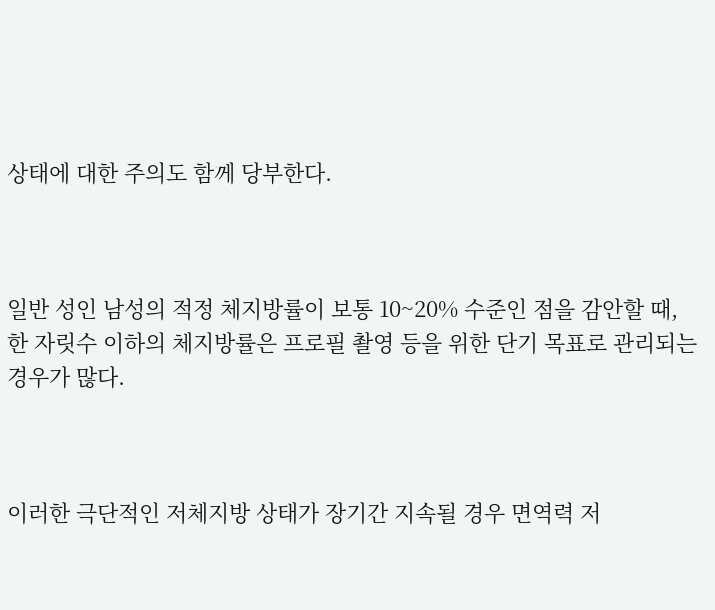상태에 대한 주의도 함께 당부한다.



일반 성인 남성의 적정 체지방률이 보통 10~20% 수준인 점을 감안할 때, 한 자릿수 이하의 체지방률은 프로필 촬영 등을 위한 단기 목표로 관리되는 경우가 많다.



이러한 극단적인 저체지방 상태가 장기간 지속될 경우 면역력 저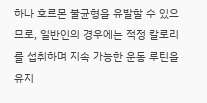하나 호르몬 불균형을 유발할 수 있으므로, 일반인의 경우에는 적정 칼로리를 섭취하며 지속 가능한 운동 루틴을 유지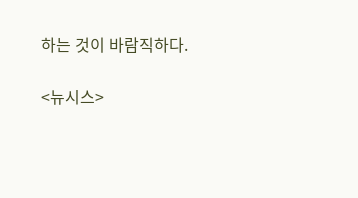하는 것이 바람직하다.

<뉴시스>